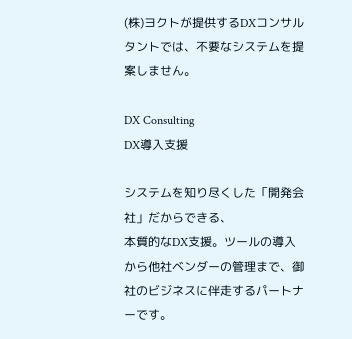(株)ヨクトが提供するDXコンサルタントでは、不要なシステムを提案しません。

DX Consulting
DX導入支援

システムを知り尽くした「開発会社」だからできる、
本質的なDX支援。ツールの導入から他社ベンダーの管理まで、御社のビジネスに伴走するパートナーです。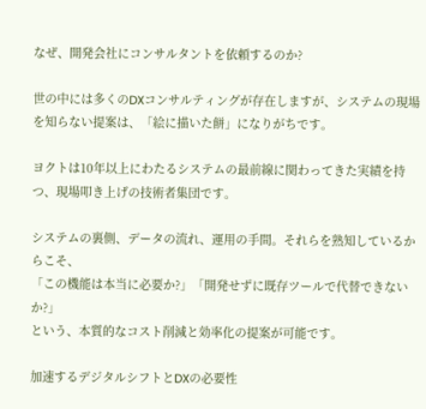なぜ、開発会社にコンサルタントを依頼するのか?

世の中には多くのDXコンサルティングが存在しますが、システムの現場を知らない提案は、「絵に描いた餅」になりがちです。

ヨクトは10年以上にわたるシステムの最前線に関わってきた実績を持つ、現場叩き上げの技術者集団です。

システムの裏側、データの流れ、運用の手間。それらを熟知しているからこそ、
「この機能は本当に必要か?」「開発せずに既存ツールで代替できないか?」
という、本質的なコスト削減と効率化の提案が可能です。

加速するデジタルシフトとDXの必要性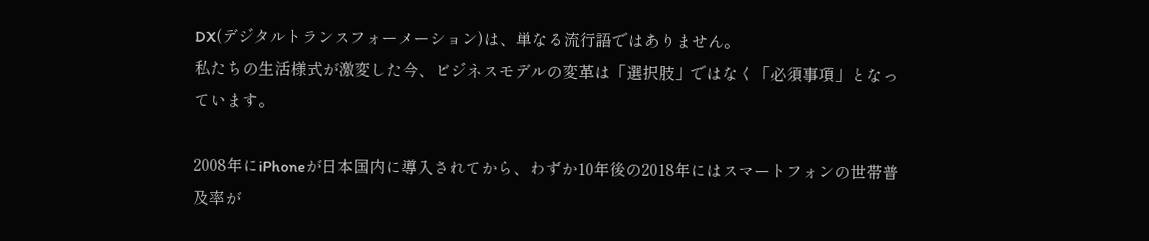DX(デジタルトランスフォーメーション)は、単なる流行語ではありません。
私たちの生活様式が激変した今、ビジネスモデルの変革は「選択肢」ではなく「必須事項」となっています。

2008年にiPhoneが日本国内に導入されてから、わずか10年後の2018年にはスマートフォンの世帯普及率が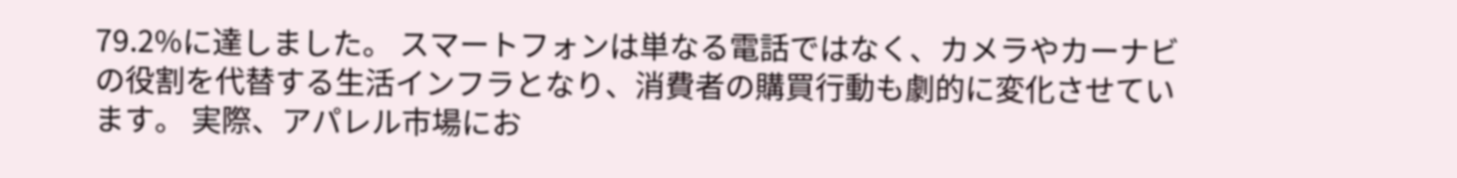79.2%に達しました。 スマートフォンは単なる電話ではなく、カメラやカーナビの役割を代替する生活インフラとなり、消費者の購買行動も劇的に変化させています。 実際、アパレル市場にお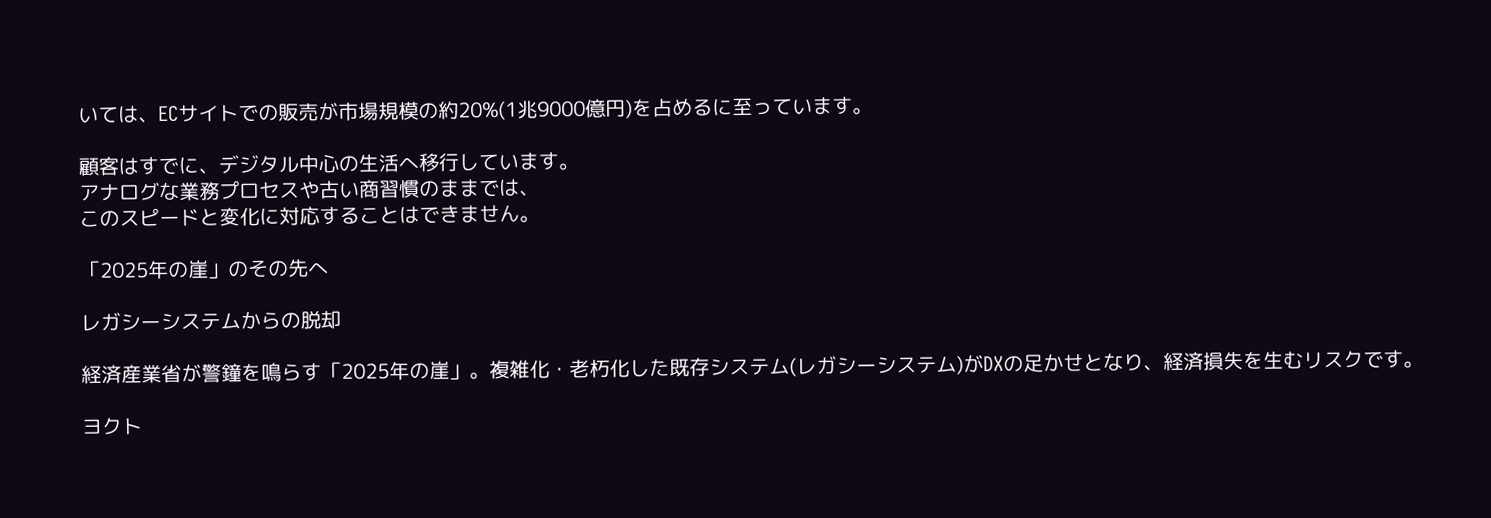いては、ECサイトでの販売が市場規模の約20%(1兆9000億円)を占めるに至っています。

顧客はすでに、デジタル中心の生活へ移行しています。
アナログな業務プロセスや古い商習慣のままでは、
このスピードと変化に対応することはできません。

「2025年の崖」のその先へ

レガシーシステムからの脱却

経済産業省が警鐘を鳴らす「2025年の崖」。複雑化・老朽化した既存システム(レガシーシステム)がDXの足かせとなり、経済損失を生むリスクです。

ヨクト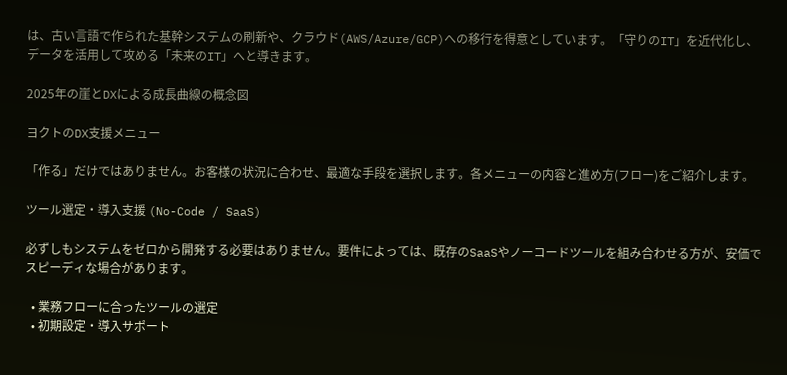は、古い言語で作られた基幹システムの刷新や、クラウド(AWS/Azure/GCP)への移行を得意としています。「守りのIT」を近代化し、データを活用して攻める「未来のIT」へと導きます。

2025年の崖とDXによる成長曲線の概念図

ヨクトのDX支援メニュー

「作る」だけではありません。お客様の状況に合わせ、最適な手段を選択します。各メニューの内容と進め方(フロー)をご紹介します。

ツール選定・導入支援 (No-Code / SaaS)

必ずしもシステムをゼロから開発する必要はありません。要件によっては、既存のSaaSやノーコードツールを組み合わせる方が、安価でスピーディな場合があります。

  • 業務フローに合ったツールの選定
  • 初期設定・導入サポート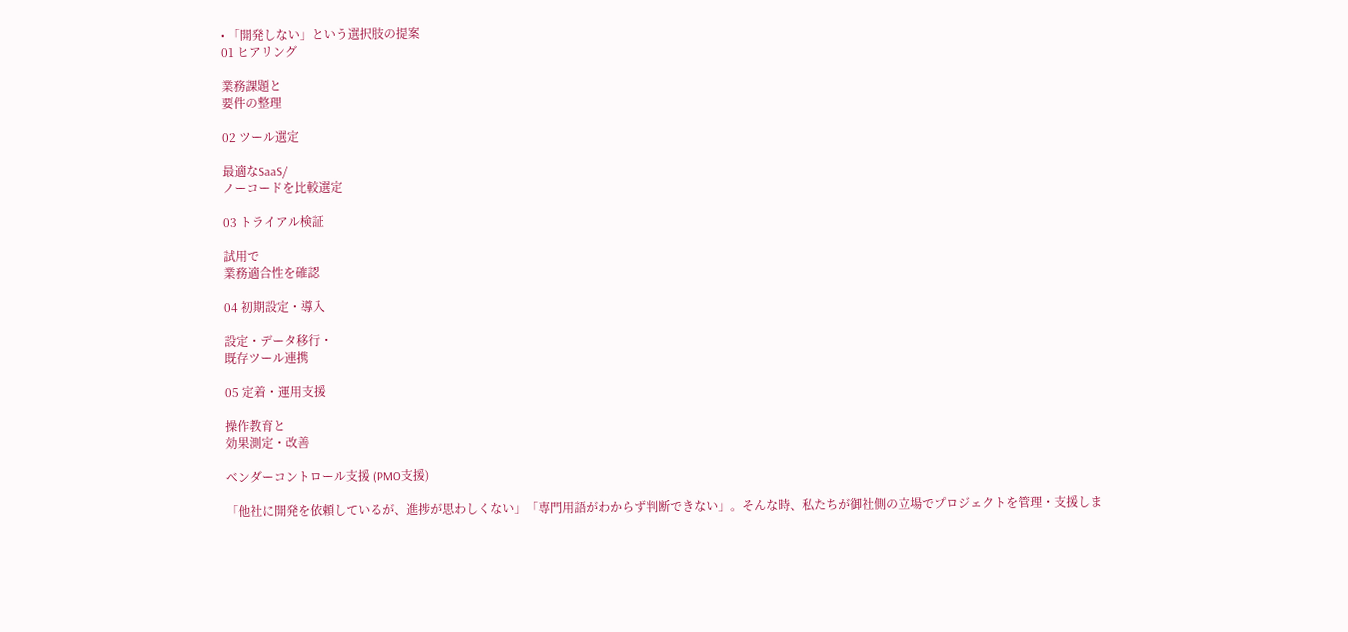• 「開発しない」という選択肢の提案
01 ヒアリング

業務課題と
要件の整理

02 ツール選定

最適なSaaS/
ノーコードを比較選定

03 トライアル検証

試用で
業務適合性を確認

04 初期設定・導入

設定・データ移行・
既存ツール連携

05 定着・運用支援

操作教育と
効果測定・改善

ベンダーコントロール支援 (PMO支援)

「他社に開発を依頼しているが、進捗が思わしくない」「専門用語がわからず判断できない」。そんな時、私たちが御社側の立場でプロジェクトを管理・支援しま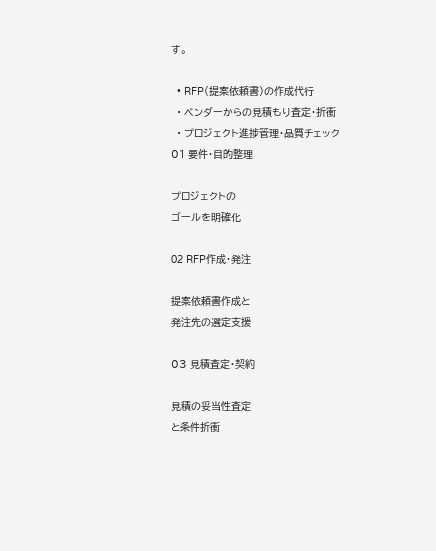す。

  • RFP(提案依頼書)の作成代行
  • ベンダーからの見積もり査定・折衝
  • プロジェクト進捗管理・品質チェック
01 要件・目的整理

プロジェクトの
ゴールを明確化

02 RFP作成・発注

提案依頼書作成と
発注先の選定支援

03 見積査定・契約

見積の妥当性査定
と条件折衝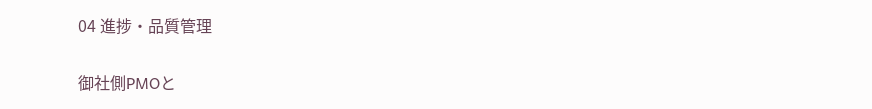04 進捗・品質管理

御社側PMOと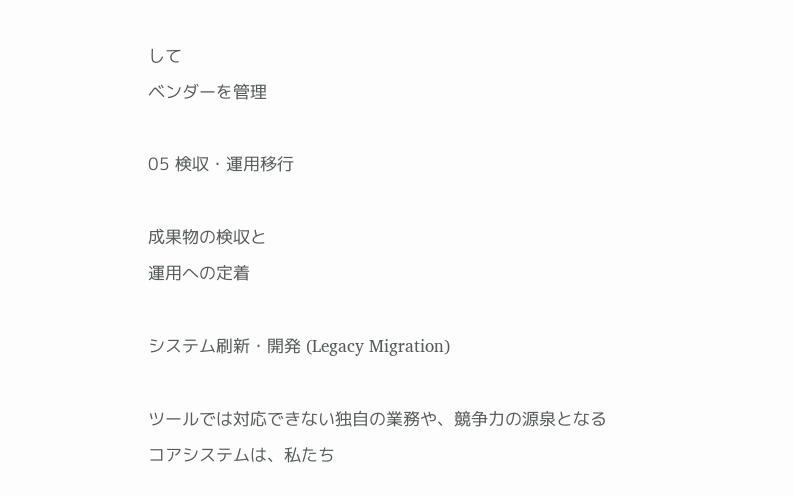して
ベンダーを管理

05 検収・運用移行

成果物の検収と
運用への定着

システム刷新・開発 (Legacy Migration)

ツールでは対応できない独自の業務や、競争力の源泉となるコアシステムは、私たち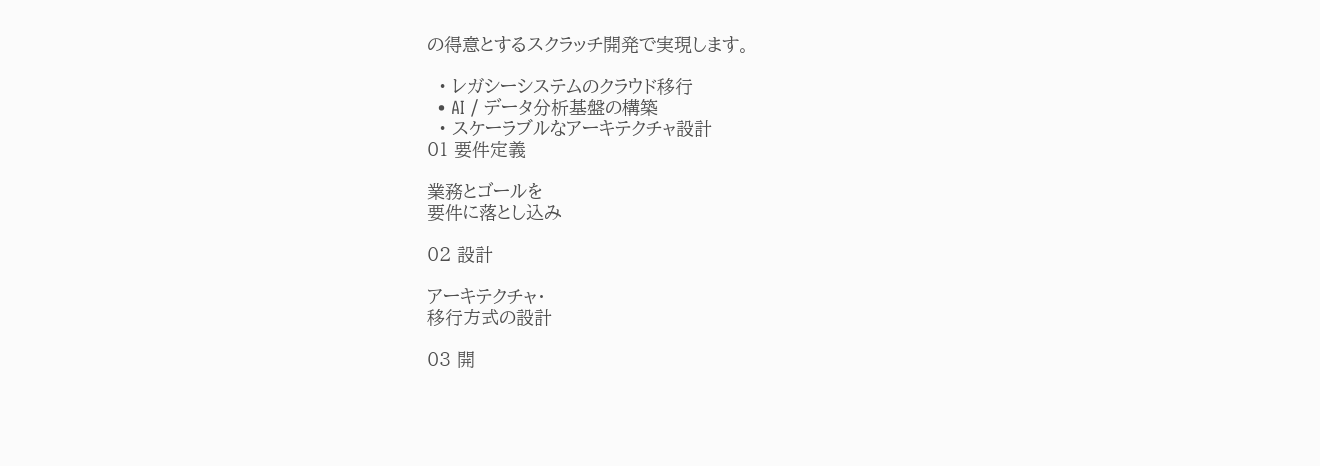の得意とするスクラッチ開発で実現します。

  • レガシーシステムのクラウド移行
  • AI / データ分析基盤の構築
  • スケーラブルなアーキテクチャ設計
01 要件定義

業務とゴールを
要件に落とし込み

02 設計

アーキテクチャ・
移行方式の設計

03 開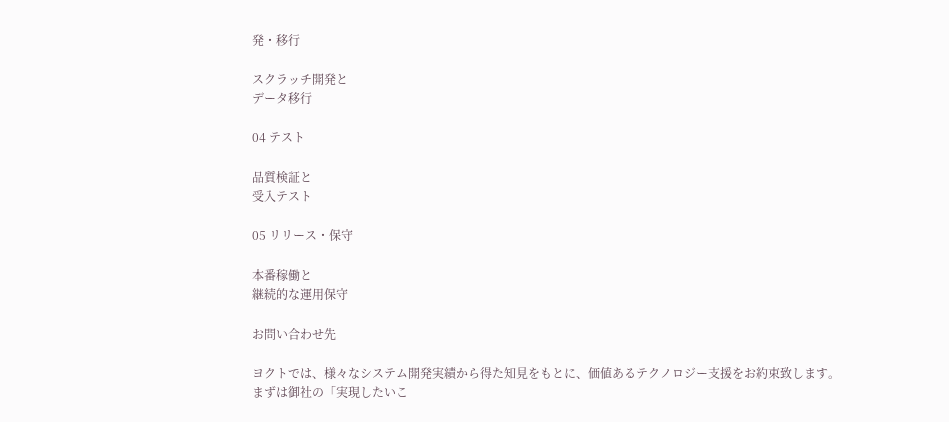発・移行

スクラッチ開発と
データ移行

04 テスト

品質検証と
受入テスト

05 リリース・保守

本番稼働と
継続的な運用保守

お問い合わせ先

ヨクトでは、様々なシステム開発実績から得た知見をもとに、価値あるテクノロジー支援をお約束致します。
まずは御社の「実現したいこ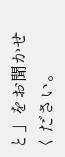と」をお聞かせください。